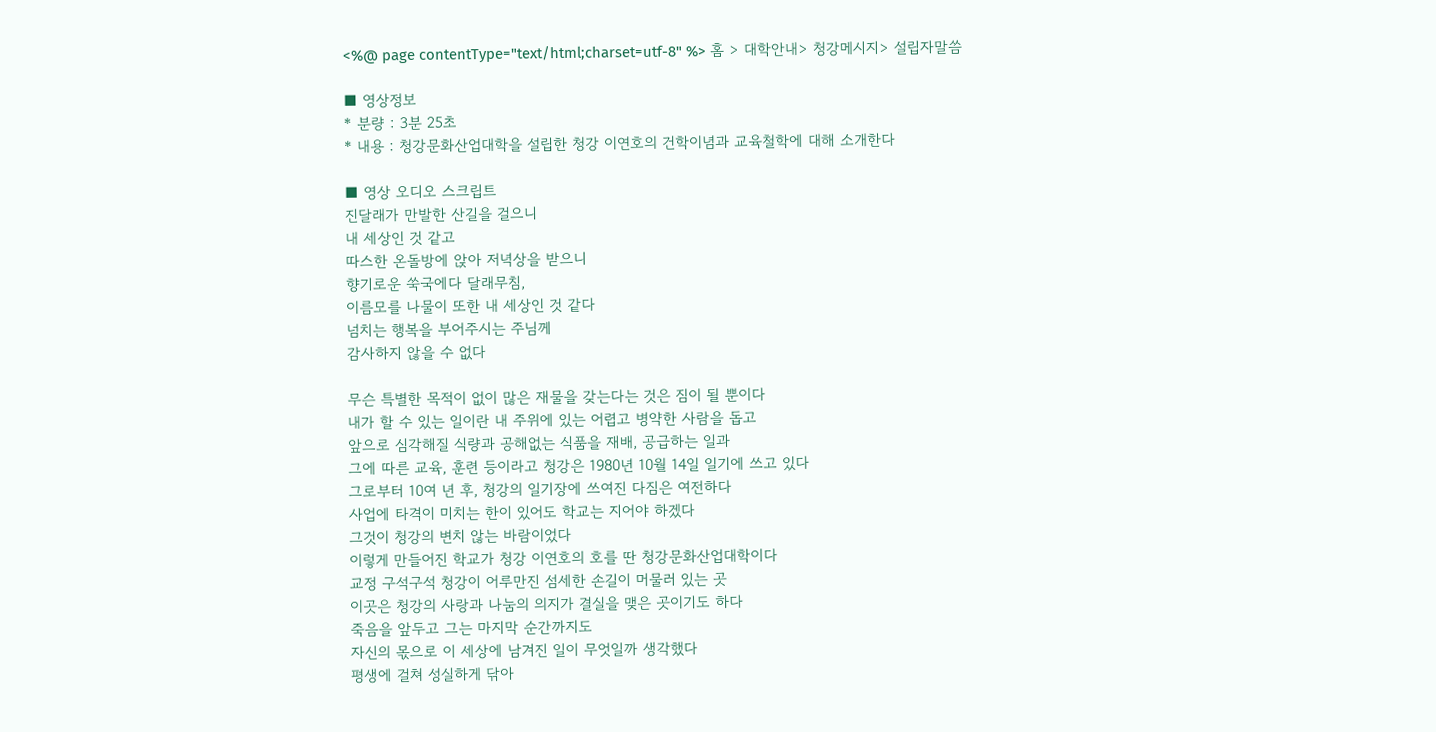<%@ page contentType="text/html;charset=utf-8" %> 홈 > 대학안내> 청강메시지> 설립자말씀

■ 영상정보
* 분량 : 3분 25초
* 내용 : 청강문화산업대학을 설립한 청강 이연호의 건학이념과 교육철학에 대해 소개한다

■ 영상 오디오 스크립트
진달래가 만발한 산길을 걸으니
내 세상인 것 같고
따스한 온돌방에 앉아 저녁상을 받으니
향기로운 쑥국에다 달래무침,
이름모를 나물이 또한 내 세상인 것 같다
넘치는 행복을 부어주시는 주님께
감사하지 않을 수 없다

무슨 특별한 목적이 없이 많은 재물을 갖는다는 것은 짐이 될 뿐이다
내가 할 수 있는 일이란 내 주위에 있는 어렵고 병약한 사람을 돕고
앞으로 심각해질 식량과 공해없는 식품을 재배, 공급하는 일과
그에 따른 교육, 훈련 등이라고 청강은 1980년 10월 14일 일기에 쓰고 있다
그로부터 10여 년 후, 청강의 일기장에 쓰여진 다짐은 여전하다
사업에 타격이 미치는 한이 있어도 학교는 지어야 하겠다
그것이 청강의 변치 않는 바람이었다
이렇게 만들어진 학교가 청강 이연호의 호를 딴 청강문화산업대학이다
교정 구석구석 청강이 어루만진 섬세한 손길이 머물러 있는 곳
이곳은 청강의 사랑과 나눔의 의지가 결실을 맺은 곳이기도 하다
죽음을 앞두고 그는 마지막 순간까지도
자신의 몫으로 이 세상에 남겨진 일이 무엇일까 생각했다
평생에 걸쳐 성실하게 닦아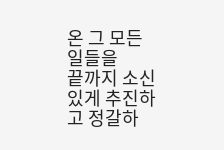온 그 모든 일들을
끝까지 소신있게 추진하고 정갈하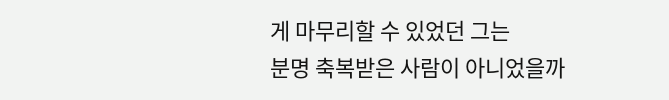게 마무리할 수 있었던 그는
분명 축복받은 사람이 아니었을까